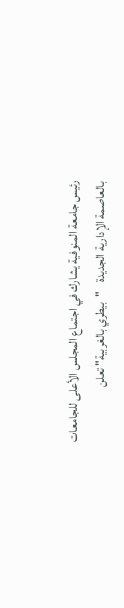رئيس جامعة المنوفية يشارك في اجتماع المجلس الأعلى للجامعات بالعاصمة الإدارية الجديدة    "بيطري بالغربية" تعلن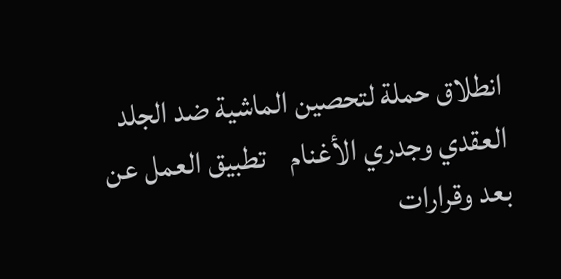انطلاق حملة لتحصين الماشية ضد الجلد العقدي وجدري الأغنام    تطبيق العمل عن بعد وقرارات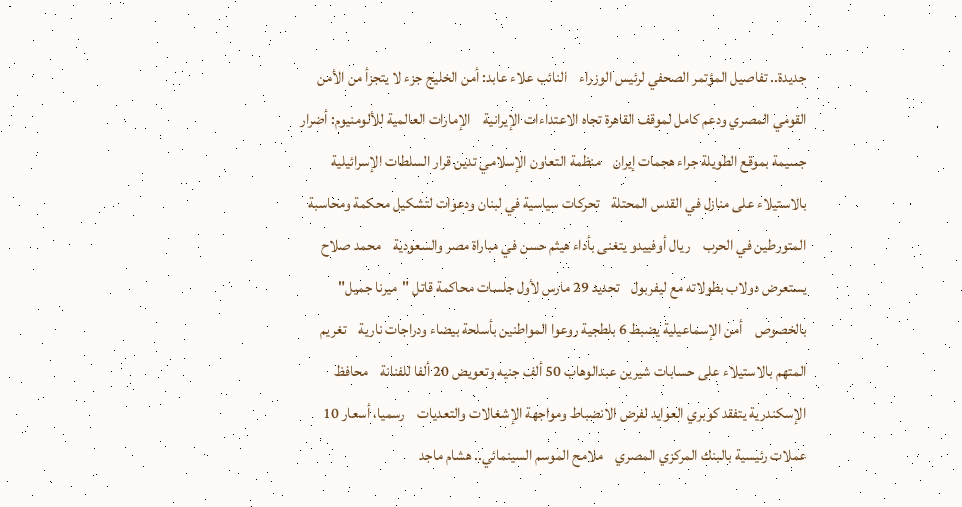جديدة.. تفاصيل المؤتمر الصحفي لرئيس الوزراء    النائب علاء عابد: أمن الخليج جزء لا يتجزأ من الأمن القومي المصري ودعم كامل لموقف القاهرة تجاه الاعتداءات الإيرانية    الإمارات العالمية للألومنيوم: أضرار جسيمة بموقع الطويلة جراء هجمات إيران    منظمة التعاون الإسلامي تدين قرار السلطات الإسرائيلية بالاستيلاء على منازل في القدس المحتلة    تحركات سياسية في لبنان ودعوات لتشكيل محكمة ومحاسبة المتورطين في الحرب    ريال أوفييدو يتغنى بأداء هيثم حسن في مباراة مصر والسعودية    محمد صلاح يستعرض دولاب بطولاته مع ليفربول    تحديد 29 مارس لأول جلسات محاكمة قاتل "ميرنا جميل" بالخصوص    أمن الإسماعيلية يضبط 6 بلطجية روعوا المواطنين بأسلحة بيضاء ودراجات نارية    تغريم المتهم بالاستيلاء على حسابات شيرين عبدالوهاب 50 ألف جنيه وتعويض 20 ألفا للفنانة    محافظ الإسكندرية يتفقد كوبري العوايد لفرض الانضباط ومواجهة الإشغالات والتعديات    رسميا، أسعار 10 عملات رئيسية بالبنك المركزي المصري    ملامح الموسم السينمائي.. هشام ماجد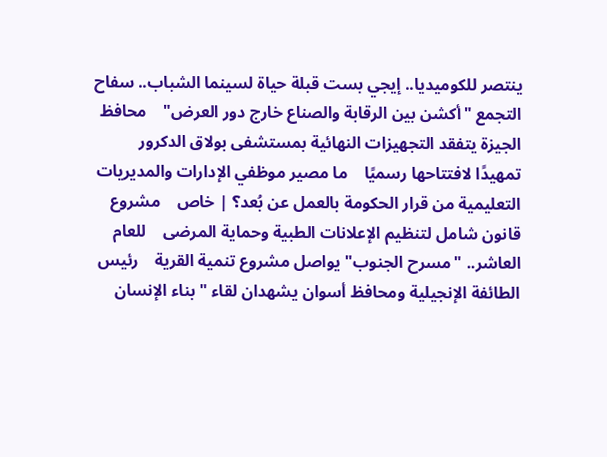ينتصر للكوميديا.. إيجي بست قبلة حياة لسينما الشباب.. سفاح التجمع "أكشن بين الرقابة والصناع خارج دور العرض"    محافظ الجيزة يتفقد التجهيزات النهائية بمستشفى بولاق الدكرور تمهيدًا لافتتاحها رسميًا    ما مصير موظفي الإدارات والمديريات التعليمية من قرار الحكومة بالعمل عن بُعد؟ | خاص    مشروع قانون شامل لتنظيم الإعلانات الطبية وحماية المرضى    للعام العاشر.. "مسرح الجنوب" يواصل مشروع تنمية القرية    رئيس الطائفة الإنجيلية ومحافظ أسوان يشهدان لقاء "بناء الإنسان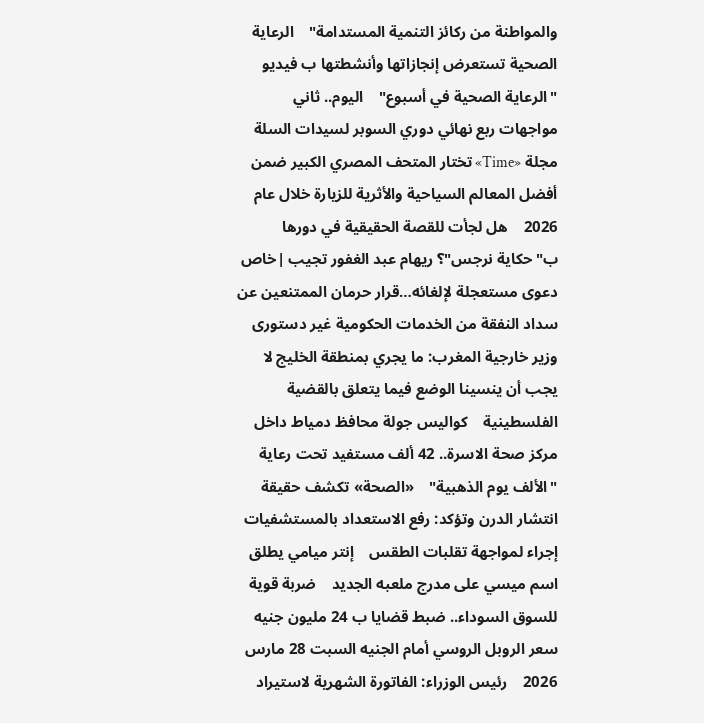والمواطنة من ركائز التنمية المستدامة"    الرعاية الصحية تستعرض إنجازاتها وأنشطتها ب فيديو "الرعاية الصحية في أسبوع"    اليوم.. ثاني مواجهات ربع نهائي دوري السوبر لسيدات السلة    مجلة «Time» تختار المتحف المصري الكبير ضمن أفضل المعالم السياحية والأثرية للزيارة خلال عام 2026    هل لجأت للقصة الحقيقية في دورها ب"حكاية نرجس"؟ ريهام عبد الغفور تجيب |خاص    دعوى مستعجلة لإلغائه…قرار حرمان الممتنعين عن سداد النفقة من الخدمات الحكومية غير دستورى    وزير خارجية المغرب: ما يجري بمنطقة الخليج لا يجب أن ينسينا الوضع فيما يتعلق بالقضية الفلسطينية    كواليس جولة محافظ دمياط داخل مركز صحة الاسرة.. 42 ألف مستفيد تحت رعاية "الألف يوم الذهبية"    «الصحة» تكشف حقيقة انتشار الدرن وتؤكد: رفع الاستعداد بالمستشفيات إجراء لمواجهة تقلبات الطقس    إنتر ميامي يطلق اسم ميسي على مدرج ملعبه الجديد    ضربة قوية للسوق السوداء.. ضبط قضايا ب 24 مليون جنيه    سعر الروبل الروسي أمام الجنيه السبت 28 مارس 2026    رئيس الوزراء: الفاتورة الشهرية لاستيراد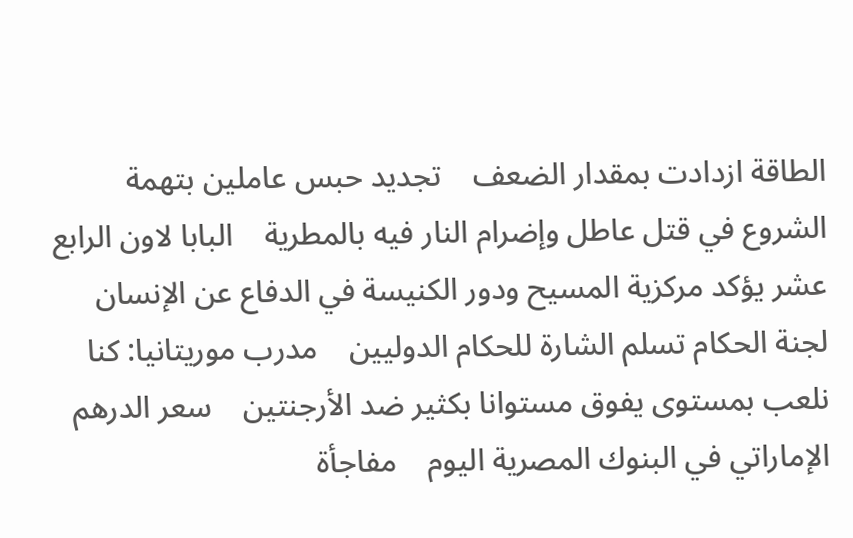الطاقة ازدادت بمقدار الضعف    تجديد حبس عاملين بتهمة الشروع في قتل عاطل وإضرام النار فيه بالمطرية    البابا لاون الرابع عشر يؤكد مركزية المسيح ودور الكنيسة في الدفاع عن الإنسان    لجنة الحكام تسلم الشارة للحكام الدوليين    مدرب موريتانيا: كنا نلعب بمستوى يفوق مستوانا بكثير ضد الأرجنتين    سعر الدرهم الإماراتي في البنوك المصرية اليوم    مفاجأة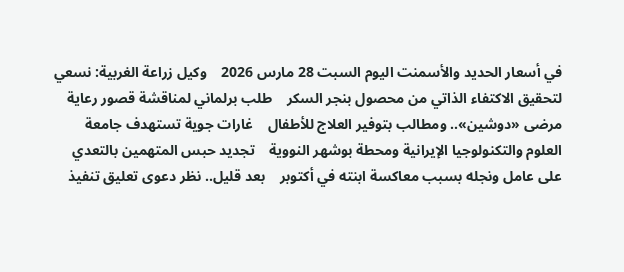في أسعار الحديد والأسمنت اليوم السبت 28 مارس 2026    وكيل زراعة الغربية: نسعي لتحقيق الاكتفاء الذاتي من محصول بنجر السكر    طلب برلماني لمناقشة قصور رعاية مرضى «دوشين».. ومطالب بتوفير العلاج للأطفال    غارات جوية تستهدف جامعة العلوم والتكنولوجيا الإيرانية ومحطة بوشهر النووية    تجديد حبس المتهمين بالتعدي على عامل ونجله بسبب معاكسة ابنته في أكتوبر    بعد قليل.. نظر دعوى تعليق تنفيذ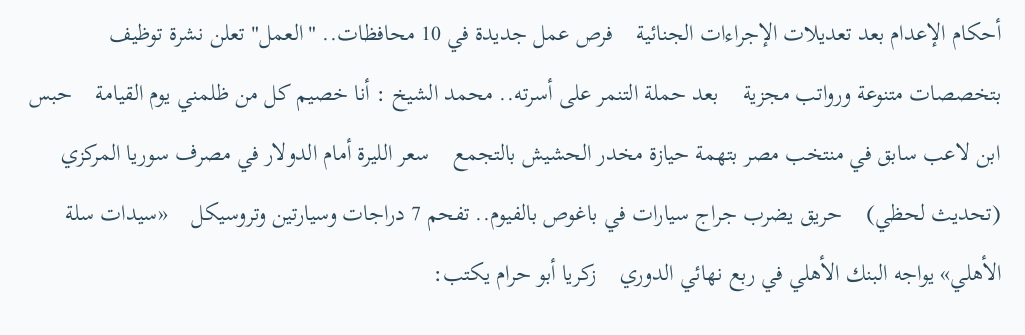أحكام الإعدام بعد تعديلات الإجراءات الجنائية    فرص عمل جديدة في 10 محافظات.. "العمل" تعلن نشرة توظيف بتخصصات متنوعة ورواتب مجزية    بعد حملة التنمر على أسرته.. محمد الشيخ : أنا خصيم كل من ظلمني يوم القيامة    حبس ابن لاعب سابق في منتخب مصر بتهمة حيازة مخدر الحشيش بالتجمع    سعر الليرة أمام الدولار في مصرف سوريا المركزي (تحديث لحظي)    حريق يضرب جراج سيارات في باغوص بالفيوم.. تفحم 7 دراجات وسيارتين وتروسيكل    «سيدات سلة الأهلي» يواجه البنك الأهلي في ربع نهائي الدوري    زكريا أبو حرام يكتب: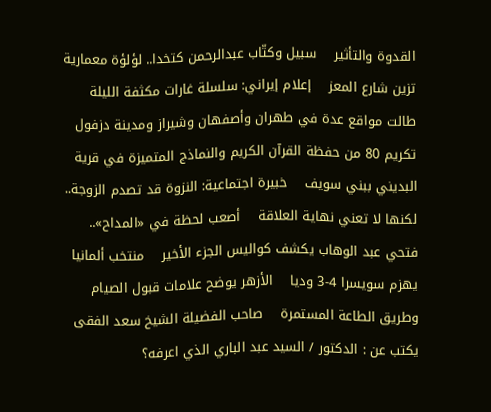القدوة والتأثير    سبيل وكتّاب عبدالرحمن كتخدا.. لؤلؤة معمارية تزين شارع المعز    إعلام إيراني: سلسلة غارات مكثفة الليلة طالت مواقع عدة في طهران وأصفهان وشيراز ومدينة دزفول    تكريم 80 من حفظة القرآن الكريم والنماذج المتميزة في قرية البديني ببني سويف    خبيرة اجتماعية: النزوة قد تصدم الزوجة.. لكنها لا تعني نهاية العلاقة    أصعب لحظة في «المداح».. فتحي عبد الوهاب يكشف كواليس الجزء الأخير    منتخب ألمانيا يهزم سويسرا 4-3 وديا    الأزهر يوضح علامات قبول الصيام وطريق الطاعة المستمرة    صاحب الفضيلة الشيخ سعد الفقى يكتب عن : الدكتور / السيد عبد الباري الذي اعرفه؟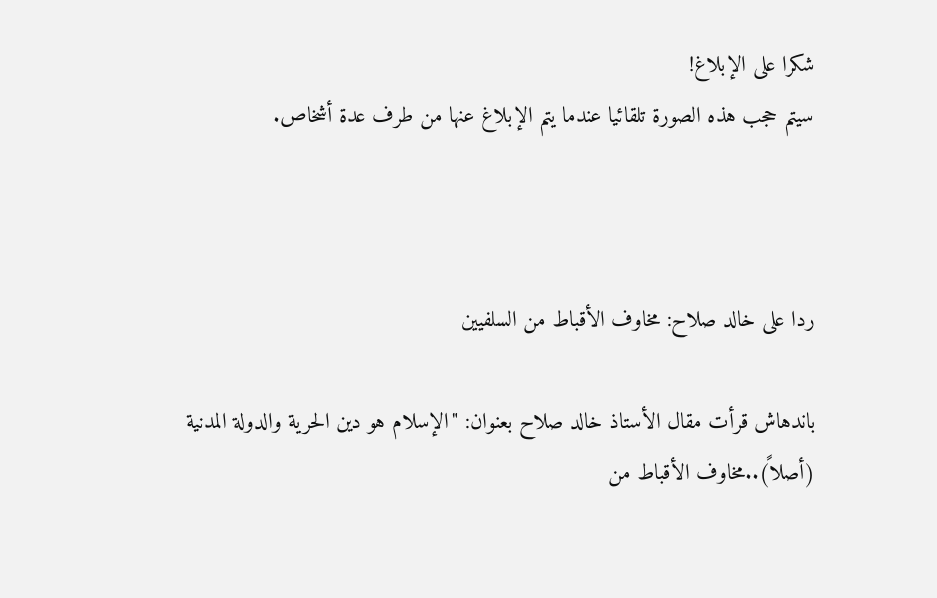شكرا على الإبلاغ!
سيتم حجب هذه الصورة تلقائيا عندما يتم الإبلاغ عنها من طرف عدة أشخاص.



ردا على خالد صلاح: مخاوف الأقباط من السلفيين

باندهاش قرأت مقال الأستاذ خالد صلاح بعنوان: "الإسلام هو دين الحرية والدولة المدنية (أصلاً)..مخاوف الأقباط من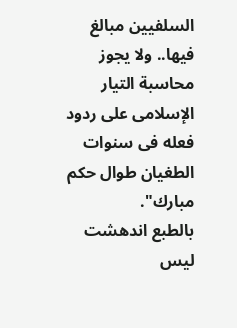السلفيين مبالغ فيها.. ولا يجوز محاسبة التيار الإسلامى على ردود فعله فى سنوات الطغيان طوال حكم مبارك".
بالطبع اندهشت ليس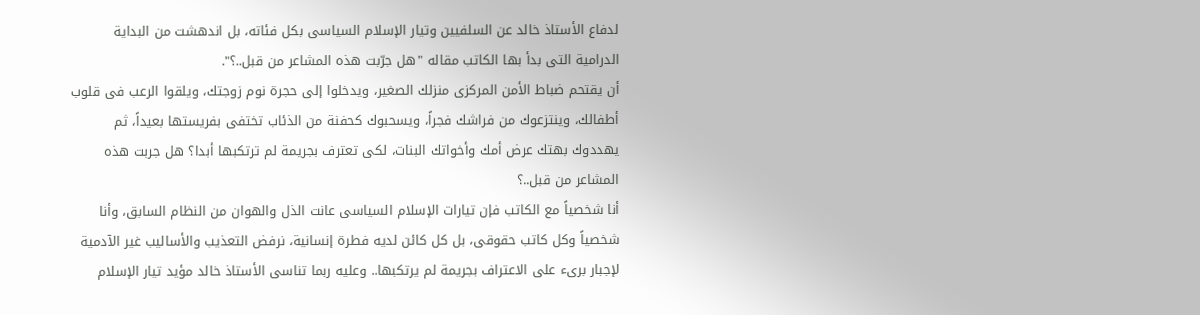لدفاع الأستاذ خالد عن السلفيين وتيار الإسلام السياسى بكل فئاته، بل اندهشت من البداية الدرامية التى بدأ بها الكاتب مقاله "هل جرّبت هذه المشاعر من قبل..؟".
أن يقتحم ضباط الأمن المركزى منزلك الصغير، ويدخلوا إلى حجرة نوم زوجتك، ويلقوا الرعب فى قلوب أطفالك، وينتزعوك من فراشك فجراً، ويسحبوك كحفنة من الذئاب تختفى بفريستها بعيداً، ثم يهددوك بهتك عرض أمك وأخواتك البنات، لكى تعترف بجريمة لم ترتكبها أبدا؟ هل جربت هذه المشاعر من قبل..؟
أنا شخصياً مع الكاتب فإن تيارات الإسلام السياسى عانت الذل والهوان من النظام السابق، وأنا شخصياً وكل كاتب حقوقى، بل كل كائن لديه فطرة إنسانية، نرفض التعذيب والأساليب غير الآدمية لإجبار برىء على الاعتراف بجريمة لم يرتكبها.. وعليه ربما تناسى الأستاذ خالد مؤيد تيار الإسلام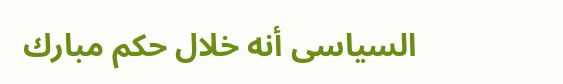السياسى أنه خلال حكم مبارك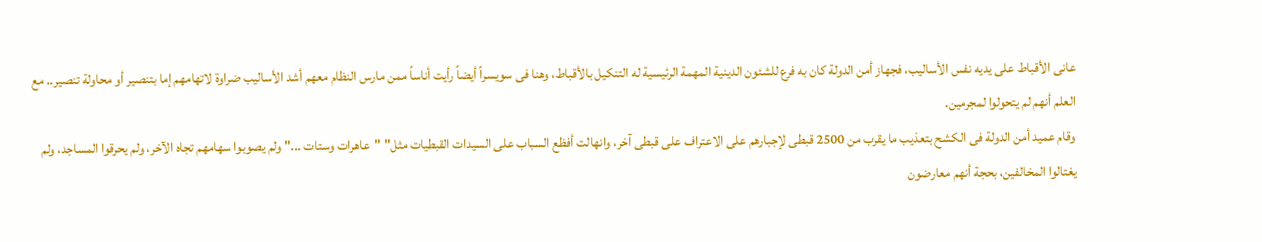عانى الأقباط على يديه نفس الأساليب، فجهاز أمن الدولة كان به فرع للشئون الدينية المهمة الرئيسية له التنكيل بالأقباط، وهنا فى سويسراً أيضاً رأيت أناساً ممن مارس النظام معهم أشد الأساليب ضراوة لاتهامهم إما بتنصير أو محاولة تنصير.. مع العلم أنهم لم يتحولوا لمجرمين.
وقام عميد أمن الدولة فى الكشح بتعذيب ما يقرب من 2500 قبطى لإجبارهم على الاعتراف على قبطى آخر، وانهالت أفظع السباب على السيدات القبطيات مثل" "عاهرات وستات ..." ولم يصوبوا سهامهم تجاه الآخر، ولم يحرقوا المساجد، ولم يغتالوا المخالفين، بحجة أنهم معارضون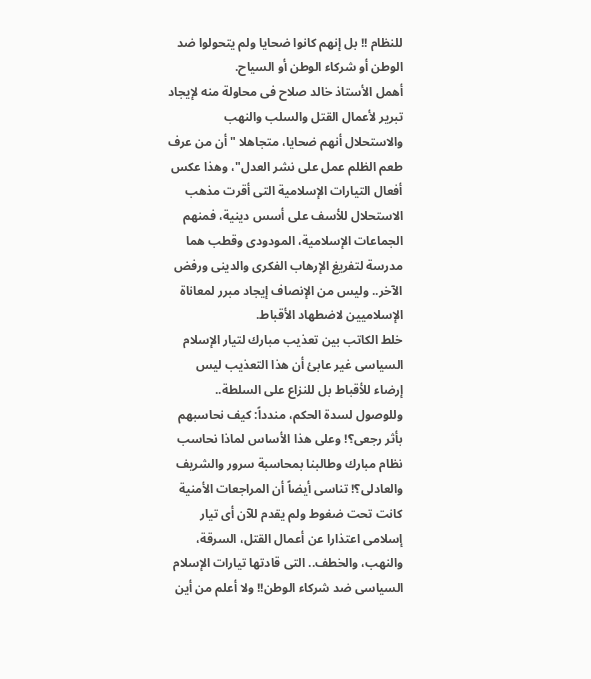للنظام !! بل إنهم كانوا ضحايا ولم يتحولوا ضد الوطن أو شركاء الوطن أو السياح.
أهمل الأستاذ خالد صلاح فى محاولة منه لإيجاد تبرير لأعمال القتل والسلب والنهب والاستحلال أنهم ضحايا، متجاهلا " أن من عرف طعم الظلم عمل على نشر العدل"، وهذا عكس أفعال التيارات الإسلامية التى أقرت مذهب الاستحلال للأسف على أسس دينية، فمنهم الجماعات الإسلامية، المودودى وقطب هما مدرسة لتفريغ الإرهاب الفكرى والدينى ورفض الآخر.. وليس من الإنصاف إيجاد مبرر لمعاناة الإسلاميين لاضطهاد الأقباط.
خلط الكاتب بين تعذيب مبارك لتيار الإسلام السياسى غير عابئ أن هذا التعذيب ليس إرضاء للأقباط بل للنزاع على السلطة.. وللوصول لسدة الحكم، مندداً: كيف نحاسبهم بأثر رجعى؟! وعلى هذا الأساس لماذا نحاسب نظام مبارك وطالبنا بمحاسبة سرور والشريف والعادلى؟! تناسى أيضاً أن المراجعات الأمنية كانت تحت ضغوط ولم يقدم للآن أى تيار إسلامى اعتذارا عن أعمال القتل، السرقة، والنهب، والخطف.. التى قادتها تيارات الإسلام السياسى ضد شركاء الوطن!! ولا أعلم من أين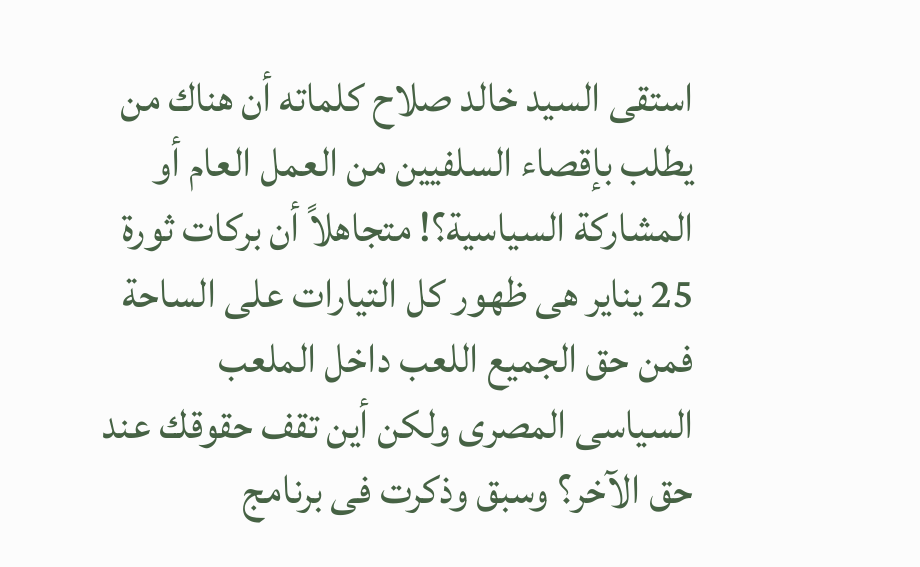استقى السيد خالد صلاح كلماته أن هناك من يطلب بإقصاء السلفيين من العمل العام أو المشاركة السياسية؟! متجاهلاً أن بركات ثورة 25 يناير هى ظهور كل التيارات على الساحة فمن حق الجميع اللعب داخل الملعب السياسى المصرى ولكن أين تقف حقوقك عند حق الآخر؟ وسبق وذكرت فى برنامج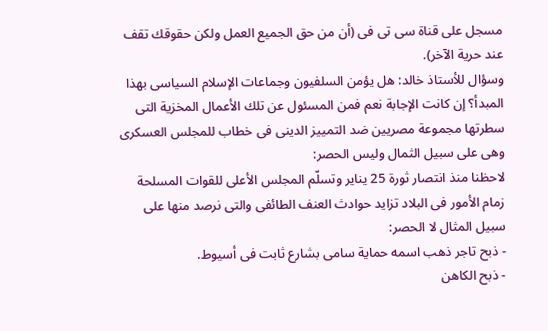مسجل على قناة سى تى فى (أن من حق الجميع العمل ولكن حقوقك تقف عند حرية الآخر).
وسؤال للأستاذ خالد: هل يؤمن السلفيون وجماعات الإسلام السياسى بهذا المبدأ؟ إن كانت الإجابة نعم فمن المسئول عن تلك الأعمال المخزية التى سطرتها مجموعة مصريين ضد التمييز الدينى فى خطاب للمجلس العسكرى وهى على سبيل الثمال وليس الحصر:
لاحظنا منذ انتصار ثورة 25 يناير وتسلّم المجلس الأعلى للقوات المسلحة زمام الأمور فى البلاد تزايد حوادث العنف الطائفى والتى نرصد منها على سبيل المثال لا الحصر:
- ذبح تاجر ذهب اسمه حماية سامى بشارع ثابت فى أسيوط.
- ذبح الكاهن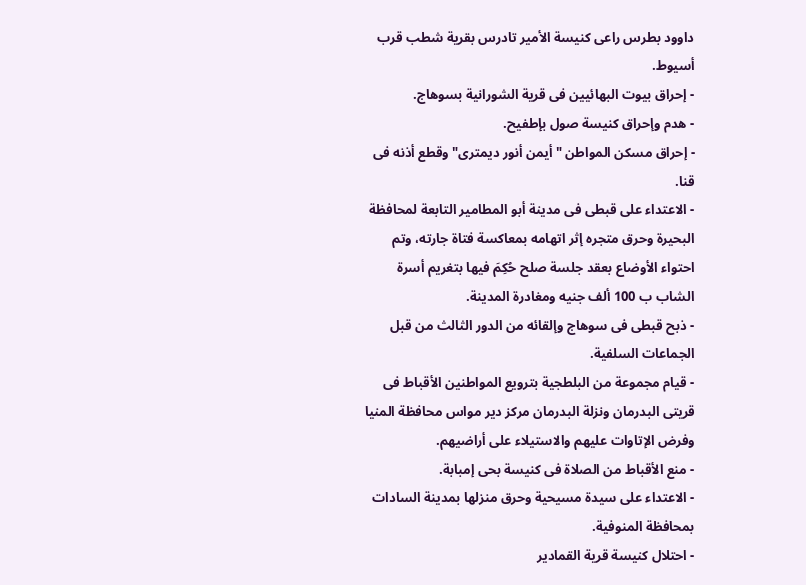داوود بطرس راعى كنيسة الأمير تادرس بقرية شطب قرب أسيوط.
- إحراق بيوت البهائيين فى قرية الشورانية بسوهاج.
- هدم وإحراق كنيسة صول بإطفيح.
- إحراق مسكن المواطن "أيمن أنور ديمترى" وقطع أذنه فى قنا.
- الاعتداء على قبطى فى مدينة أبو المطامير التابعة لمحافظة البحيرة وحرق متجره إثر اتهامه بمعاكسة فتاة جارته، وتم احتواء الأوضاع بعقد جلسة صلح حُكِمَ فيها بتغريم أسرة الشاب ب 100 ألف جنيه ومغادرة المدينة.
- ذبح قبطى فى سوهاج وإلقائه من الدور الثالث من قبل الجماعات السلفية.
- قيام مجموعة من البلطجية بترويع المواطنين الأقباط فى قريتى البدرمان ونزلة البدرمان مركز دير مواس محافظة المنيا وفرض الإتاوات عليهم والاستيلاء على أراضيهم.
- منع الأقباط من الصلاة فى كنيسة بحى إمبابة.
- الاعتداء على سيدة مسيحية وحرق منزلها بمدينة السادات بمحافظة المنوفية.
- احتلال كنيسة قرية القمادير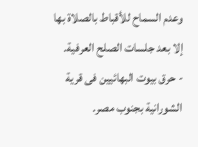وعدم السماح للأقباط بالصلاة بها إلا بعد جلسات الصلح العرفية.
- حرق بيوت البهائيين فى قرية الشورانية بجنوب مصر.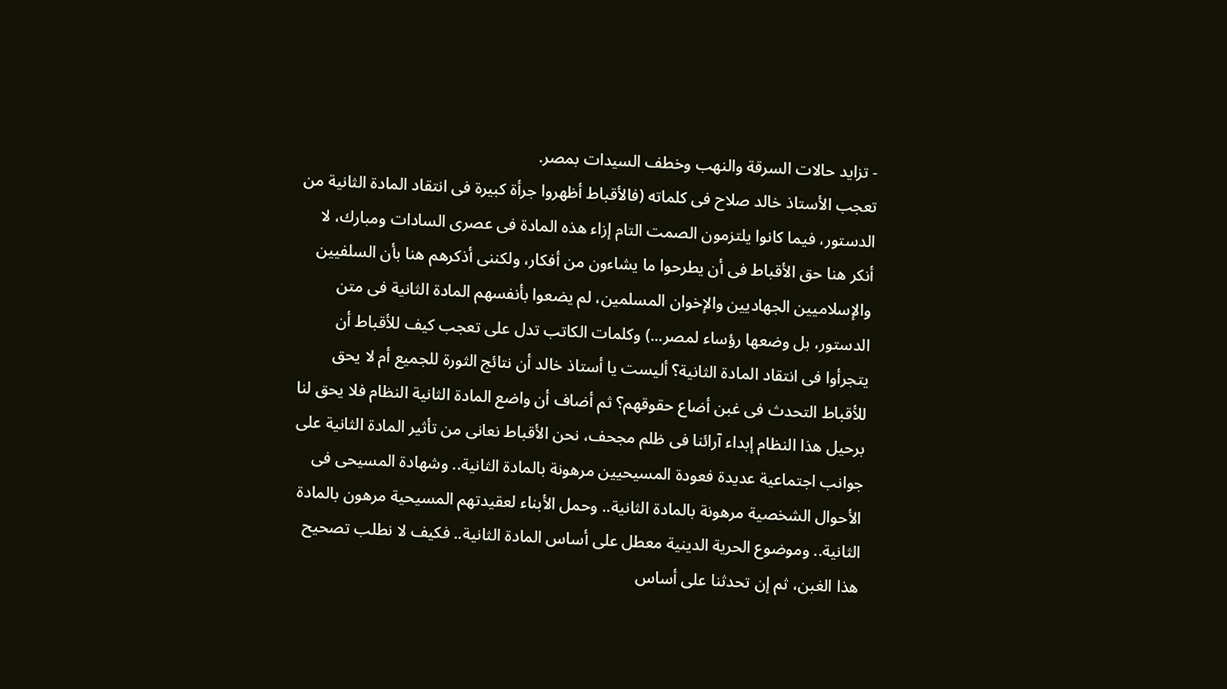- تزايد حالات السرقة والنهب وخطف السيدات بمصر.
تعجب الأستاذ خالد صلاح فى كلماته (فالأقباط أظهروا جرأة كبيرة فى انتقاد المادة الثانية من الدستور، فيما كانوا يلتزمون الصمت التام إزاء هذه المادة فى عصرى السادات ومبارك، لا أنكر هنا حق الأقباط فى أن يطرحوا ما يشاءون من أفكار، ولكننى أذكرهم هنا بأن السلفيين والإسلاميين الجهاديين والإخوان المسلمين، لم يضعوا بأنفسهم المادة الثانية فى متن الدستور، بل وضعها رؤساء لمصر...) وكلمات الكاتب تدل على تعجب كيف للأقباط أن يتجرأوا فى انتقاد المادة الثانية؟ أليست يا أستاذ خالد أن نتائج الثورة للجميع أم لا يحق للأقباط التحدث فى غبن أضاع حقوقهم؟ ثم أضاف أن واضع المادة الثانية النظام فلا يحق لنا برحيل هذا النظام إبداء آرائنا فى ظلم مجحف، نحن الأقباط نعانى من تأثير المادة الثانية على جوانب اجتماعية عديدة فعودة المسيحيين مرهونة بالمادة الثانية.. وشهادة المسيحى فى الأحوال الشخصية مرهونة بالمادة الثانية.. وحمل الأبناء لعقيدتهم المسيحية مرهون بالمادة الثانية.. وموضوع الحرية الدينية معطل على أساس المادة الثانية.. فكيف لا نطلب تصحيح هذا الغبن، ثم إن تحدثنا على أساس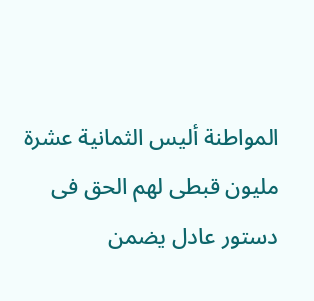المواطنة أليس الثمانية عشرة مليون قبطى لهم الحق فى دستور عادل يضمن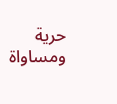حرية ومساواة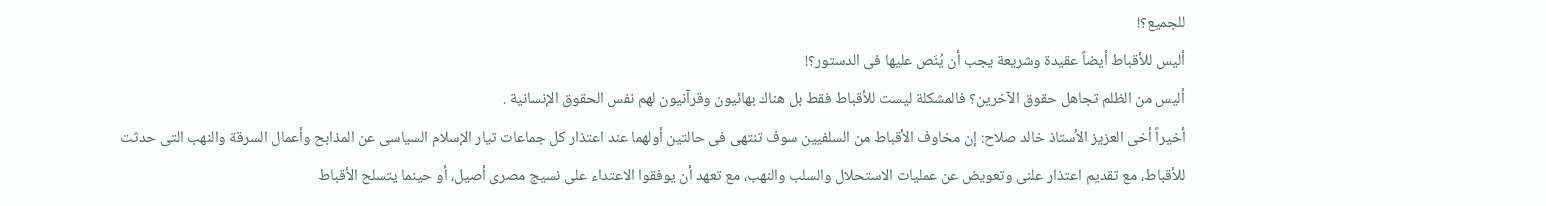للجميع؟!
أليس للأقباط أيضاً عقيدة وشريعة يجب أن يُنَص عليها فى الدستور؟!
أليس من الظلم تجاهل حقوق الآخرين؟ فالمشكلة ليست للأقباط فقط بل هناك بهائيون وقرآنيون لهم نفس الحقوق الإنسانية .
أخيراً أخى العزيز الأستاذ خالد صلاح: إن مخاوف الأقباط من السلفيين سوف تنتهى فى حالتين أولهما عند اعتذار كل جماعات تيار الإسلام السياسى عن المذابح وأعمال السرقة والنهب التى حدثت للأقباط، مع تقديم اعتذار علنى وتعويض عن عمليات الاستحلال والسلب والنهب، مع تعهد أن يوفقوا الاعتداء على نسيج مصرى أصيل، أو حينما يتسلح الأقباط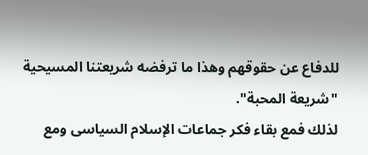للدفاع عن حقوقهم وهذا ما ترفضه شريعتنا المسيحية "شريعة المحبة".
لذلك فمع بقاء فكر جماعات الإسلام السياسى ومع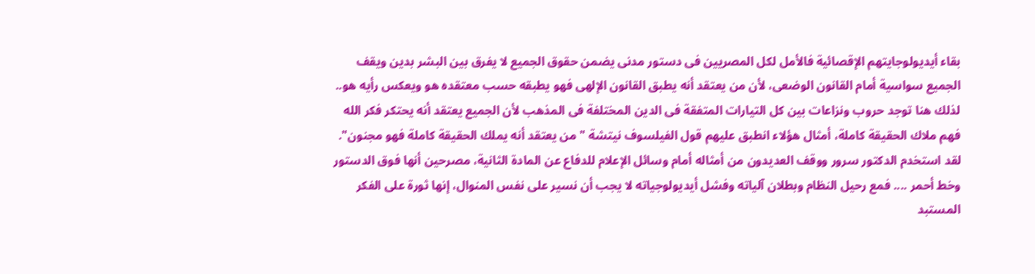بقاء أيديولوجايتهم الإقصائية فالأمل لكل المصريين فى دستور مدنى يضمن حقوق الجميع لا يفرق بين البشر بدين ويقف الجميع سواسية أمام القانون الوضعى، لأن من يعتقد أنه يطبق القانون الإلهى فهو يطبقه حسب معتقده هو ويعكس رأيه هو.. لذلك هنا توجد حروب ونزاعات بين كل التيارات المتفقة فى الدين المختلفة فى المذهب لأن الجميع يعتقد أنه يحتكر فكر الله فهم ملاك الحقيقة كاملة، أمثال هؤلاء انطبق عليهم قول الفيلسوف نيتشة " من يعتقد أنه يملك الحقيقة كاملة فهو مجنون".
لقد استخدم الدكتور سرور ووقف العديدون من أمثاله أمام وسائل الإعلام للدفاع عن المادة الثانية، مصرحين أنها فوق الدستور وخط أحمر .... فمع رحيل النظام وبطلان آلياته وفشل أيديولوجياته لا يجب أن نسير على نفس المنوال، إنها ثورة على الفكر المستبد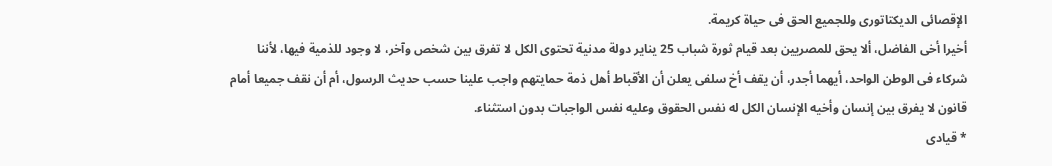الإقصائى الديكتاتورى وللجميع الحق فى حياة كريمة.
أخيرا أخى الفاضل، ألا يحق للمصريين بعد قيام ثورة شباب 25 يناير دولة مدنية تحتوى الكل لا تفرق بين شخص وآخر، لا وجود للذمية فيها، لأننا شركاء فى الوطن الواحد، أيهما أجدر، أن يقف أخ سلفى يعلن أن الأقباط أهل ذمة حمايتهم واجب علينا حسب حديث الرسول، أم أن نقف جميعا أمام قانون لا يفرق بين إنسان وأخيه الإنسان الكل له نفس الحقوق وعليه نفس الواجبات بدون استثناء.
* قيادى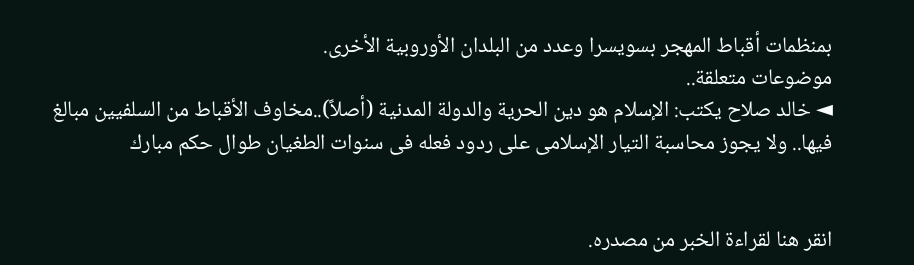بمنظمات أقباط المهجر بسويسرا وعدد من البلدان الأوروبية الأخرى.
موضوعات متعلقة..
◄ خالد صلاح يكتب: الإسلام هو دين الحرية والدولة المدنية (أصلاً)..مخاوف الأقباط من السلفيين مبالغ فيها.. ولا يجوز محاسبة التيار الإسلامى على ردود فعله فى سنوات الطغيان طوال حكم مبارك


انقر هنا لقراءة الخبر من مصدره.